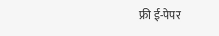फ्री ई-पेपर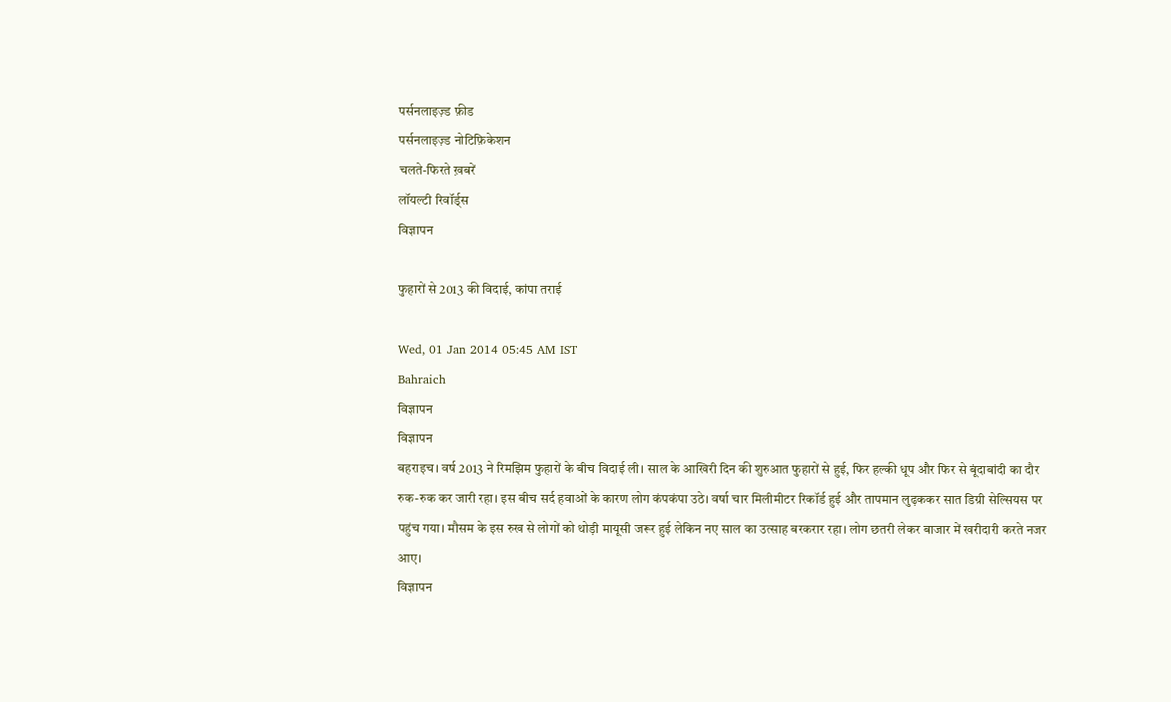पर्सनलाइज़्ड फ़ीड
पर्सनलाइज़्ड नोटिफ़िकेशन
चलते-फिरते ख़बरें
लॉयल्टी रिवॉर्ड्स
विज्ञापन

फुहारों से 2013 की विदाई, कांपा तराई

Wed, 01 Jan 2014 05:45 AM IST
Bahraich
विज्ञापन
विज्ञापन
बहराइच। वर्ष 2013 ने रिमझिम फुहारों के बीच विदाई ली। साल के आखिरी दिन की शुरुआत फुहारों से हुई, फिर हल्की धूप और फिर से बूंदाबांदी का दौर रुक-रुक कर जारी रहा। इस बीच सर्द हवाओं के कारण लोग कंपकंपा उठे। वर्षा चार मिलीमीटर रिकॉर्ड हुई और तापमान लुढ़ककर सात डिग्री सेल्सियस पर पहुंच गया। मौसम के इस रुख से लोगों को थोड़ी मायूसी जरूर हुई लेकिन नए साल का उत्साह बरकरार रहा। लोग छतरी लेकर बाजार में खरीदारी करते नजर आए।
विज्ञापन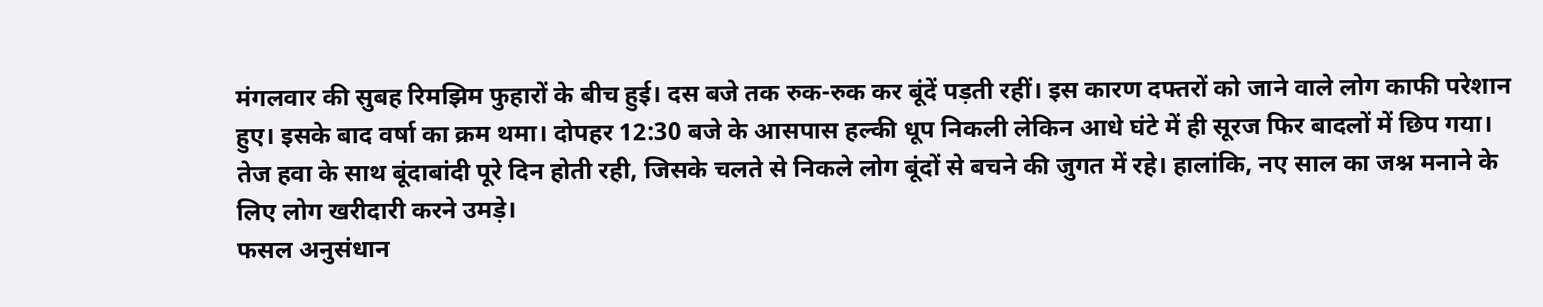मंगलवार की सुबह रिमझिम फुहारों के बीच हुई। दस बजे तक रुक-रुक कर बूंदें पड़ती रहीं। इस कारण दफ्तरों को जाने वाले लोग काफी परेशान हुए। इसके बाद वर्षा का क्रम थमा। दोपहर 12:30 बजे के आसपास हल्की धूप निकली लेकिन आधे घंटे में ही सूरज फिर बादलों में छिप गया। तेज हवा के साथ बूंदाबांदी पूरे दिन होती रही, जिसके चलते से निकले लोग बूंदों से बचने की जुगत में रहे। हालांकि, नए साल का जश्न मनाने के लिए लोग खरीदारी करने उमड़े।
फसल अनुसंधान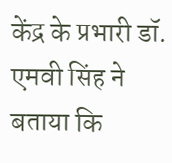केंद्र के प्रभारी डॉ. एमवी सिंह ने बताया कि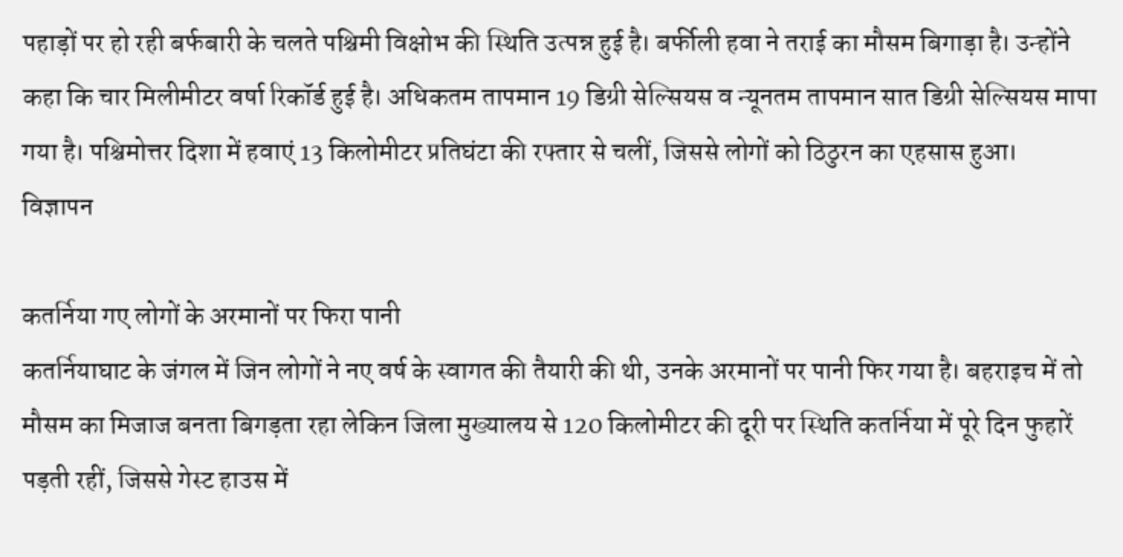पहाड़ों पर हो रही बर्फबारी के चलते पश्चिमी विक्षोभ की स्थिति उत्पन्न हुई है। बर्फीली हवा ने तराई का मौसम बिगाड़ा है। उन्होंने कहा कि चार मिलीमीटर वर्षा रिकॉर्ड हुई है। अधिकतम तापमान 19 डिग्री सेल्सियस व न्यूनतम तापमान सात डिग्री सेल्सियस मापा गया है। पश्चिमोत्तर दिशा में हवाएं 13 किलोमीटर प्रतिघंटा की रफ्तार से चलीं, जिससे लोगों को ठिठुरन का एहसास हुआ।
विज्ञापन

कतर्निया गए लोगों के अरमानों पर फिरा पानी
कतर्नियाघाट के जंगल में जिन लोगों ने नए वर्ष के स्वागत की तैयारी की थी, उनके अरमानों पर पानी फिर गया है। बहराइच में तो मौसम का मिजाज बनता बिगड़ता रहा लेकिन जिला मुख्यालय से 120 किलोमीटर की दूरी पर स्थिति कतर्निया में पूरे दिन फुहारें पड़ती रहीं, जिससे गेस्ट हाउस में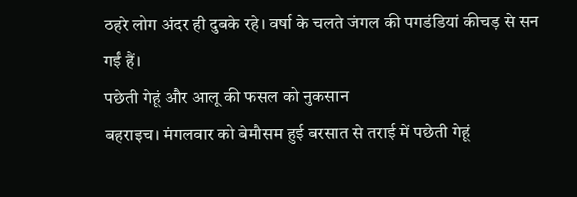ठहरे लोग अंदर ही दुबके रहे। वर्षा के चलते जंगल की पगडंडियां कीचड़ से सन गईं हैं।
पछेती गेहूं और आलू की फसल को नुकसान
बहराइच। मंगलवार को बेमौसम हुई बरसात से तराई में पछेती गेहूं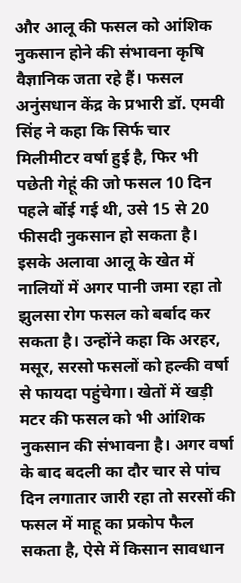और आलू की फसल को आंशिक नुकसान होने की संभावना कृषि वैज्ञानिक जता रहे हैं। फसल अनुंसधान केंद्र के प्रभारी डॉ. एमवी सिंह ने कहा कि सिर्फ चार मिलीमीटर वर्षा हुई है, फिर भी पछेती गेहूं की जो फसल 10 दिन पहले र्बोई गई थी, उसे 15 से 20 फीसदी नुकसान हो सकता है। इसके अलावा आलू के खेत में नालियों में अगर पानी जमा रहा तो झुलसा रोग फसल को बर्बाद कर सकता है। उन्होंने कहा कि अरहर, मसूर, सरसो फसलों को हल्की वर्षा से फायदा पहुंचेगा। खेतों में खड़ी मटर की फसल को भी आंशिक नुकसान की संभावना है। अगर वर्षा के बाद बदली का दौर चार से पांच दिन लगातार जारी रहा तो सरसों की फसल में माहू का प्रकोप फैल सकता है, ऐसे में किसान सावधान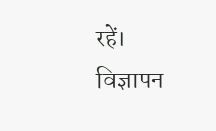रहें।
विज्ञापन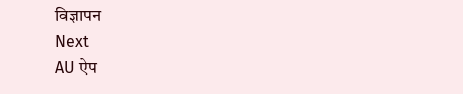विज्ञापन
Next
AU ऐप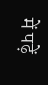में पढ़ें